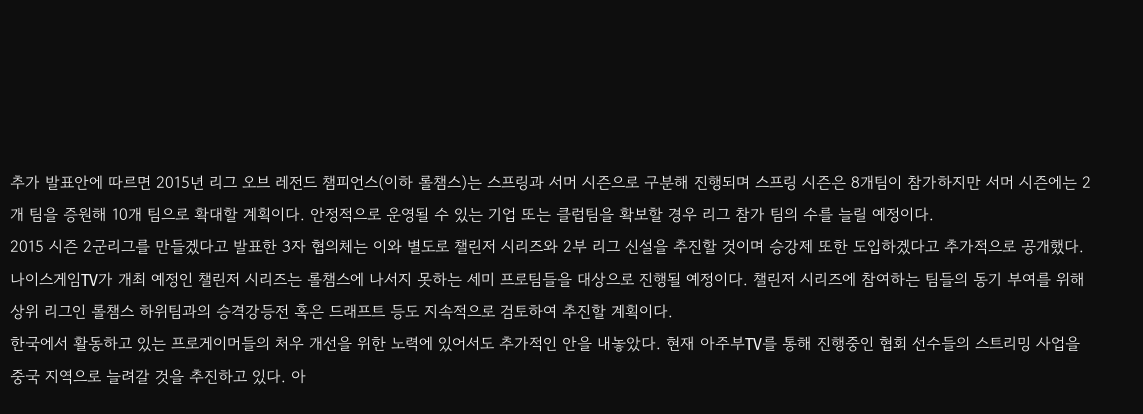추가 발표안에 따르면 2015년 리그 오브 레전드 챔피언스(이하 롤챔스)는 스프링과 서머 시즌으로 구분해 진행되며 스프링 시즌은 8개팀이 참가하지만 서머 시즌에는 2개 팀을 증원해 10개 팀으로 확대할 계획이다. 안정적으로 운영될 수 있는 기업 또는 클럽팀을 확보할 경우 리그 참가 팀의 수를 늘릴 예정이다.
2015 시즌 2군리그를 만들겠다고 발표한 3자 협의체는 이와 별도로 챌린저 시리즈와 2부 리그 신설을 추진할 것이며 승강제 또한 도입하겠다고 추가적으로 공개했다.
나이스게임TV가 개최 예정인 챌린저 시리즈는 롤챔스에 나서지 못하는 세미 프로팀들을 대상으로 진행될 예정이다. 챌린저 시리즈에 참여하는 팀들의 동기 부여를 위해 상위 리그인 롤챔스 하위팀과의 승격강등전 혹은 드래프트 등도 지속적으로 검토하여 추진할 계획이다.
한국에서 활동하고 있는 프로게이머들의 처우 개선을 위한 노력에 있어서도 추가적인 안을 내놓았다. 현재 아주부TV를 통해 진행중인 협회 선수들의 스트리밍 사업을 중국 지역으로 늘려갈 것을 추진하고 있다. 아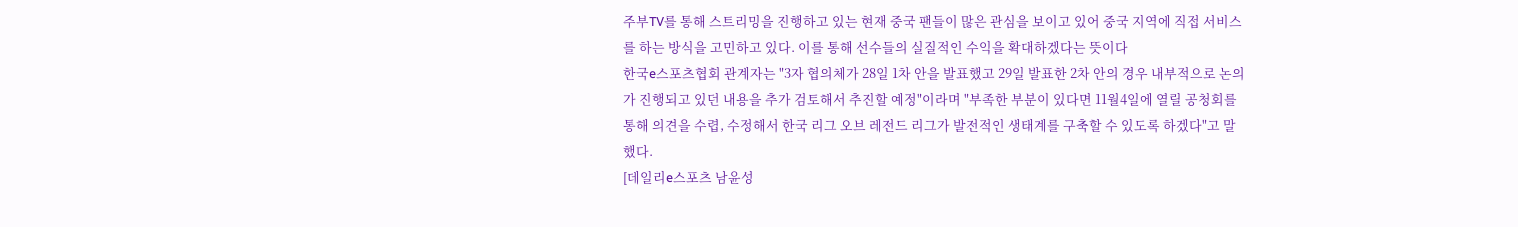주부TV를 통해 스트리밍을 진행하고 있는 현재 중국 팬들이 많은 관심을 보이고 있어 중국 지역에 직접 서비스를 하는 방식을 고민하고 있다. 이를 통해 선수들의 실질적인 수익을 확대하겠다는 뜻이다
한국e스포츠협회 관계자는 "3자 협의체가 28일 1차 안을 발표했고 29일 발표한 2차 안의 경우 내부적으로 논의가 진행되고 있던 내용을 추가 검토해서 추진할 예정"이라며 "부족한 부분이 있다면 11월4일에 열릴 공청회를 통해 의견을 수렵, 수정해서 한국 리그 오브 레전드 리그가 발전적인 생태계를 구축할 수 있도록 하겠다"고 말했다.
[데일리e스포츠 남윤성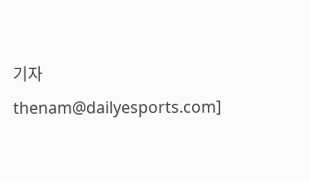기자 thenam@dailyesports.com]